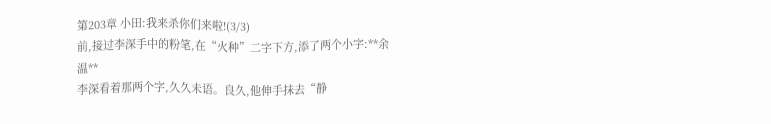第203章 小田:我来杀你们来啦!(3/3)
前,接过李深手中的粉笔,在“火种”二字下方,添了两个小字:**余温**
李深看着那两个字,久久未语。良久,他伸手抹去“静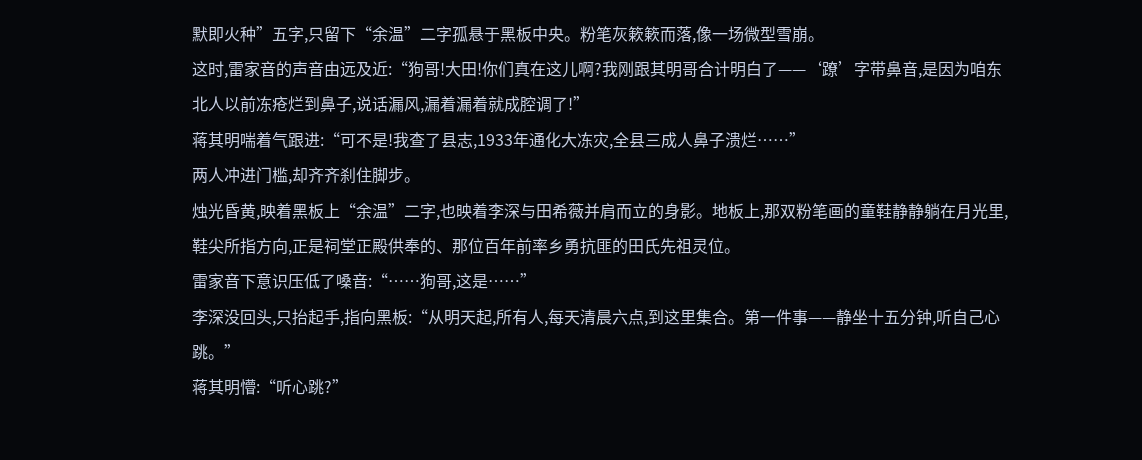默即火种”五字,只留下“余温”二字孤悬于黑板中央。粉笔灰簌簌而落,像一场微型雪崩。
这时,雷家音的声音由远及近:“狗哥!大田!你们真在这儿啊?我刚跟其明哥合计明白了——‘蹽’字带鼻音,是因为咱东北人以前冻疮烂到鼻子,说话漏风,漏着漏着就成腔调了!”
蒋其明喘着气跟进:“可不是!我查了县志,1933年通化大冻灾,全县三成人鼻子溃烂……”
两人冲进门槛,却齐齐刹住脚步。
烛光昏黄,映着黑板上“余温”二字,也映着李深与田希薇并肩而立的身影。地板上,那双粉笔画的童鞋静静躺在月光里,鞋尖所指方向,正是祠堂正殿供奉的、那位百年前率乡勇抗匪的田氏先祖灵位。
雷家音下意识压低了嗓音:“……狗哥,这是……”
李深没回头,只抬起手,指向黑板:“从明天起,所有人,每天清晨六点,到这里集合。第一件事——静坐十五分钟,听自己心跳。”
蒋其明懵:“听心跳?”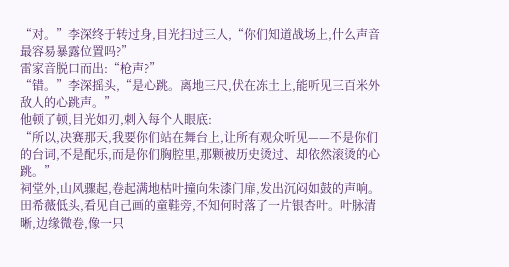“对。”李深终于转过身,目光扫过三人,“你们知道战场上,什么声音最容易暴露位置吗?”
雷家音脱口而出:“枪声?”
“错。”李深摇头,“是心跳。离地三尺,伏在冻土上,能听见三百米外敌人的心跳声。”
他顿了顿,目光如刃,刺入每个人眼底:
“所以,决赛那天,我要你们站在舞台上,让所有观众听见——不是你们的台词,不是配乐,而是你们胸腔里,那颗被历史烫过、却依然滚烫的心跳。”
祠堂外,山风骤起,卷起满地枯叶撞向朱漆门扉,发出沉闷如鼓的声响。
田希薇低头,看见自己画的童鞋旁,不知何时落了一片银杏叶。叶脉清晰,边缘微卷,像一只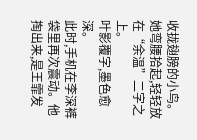收拢翅膀的小鸟。
她弯腰拾起,轻轻放在“余温”二字之上。
叶影覆字,墨色愈深。
此时,手机在李深裤袋里再次震动。他掏出来,是王霏发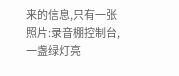来的信息,只有一张照片:录音棚控制台,一盏绿灯亮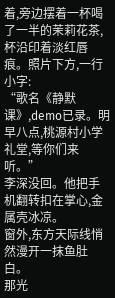着,旁边摆着一杯喝了一半的茉莉花茶,杯沿印着淡红唇痕。照片下方,一行小字:
“歌名《静默课》,demo已录。明早八点,桃源村小学礼堂,等你们来听。”
李深没回。他把手机翻转扣在掌心,金属壳冰凉。
窗外,东方天际线悄然漫开一抹鱼肚白。
那光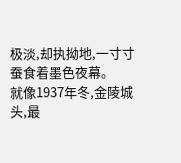极淡,却执拗地,一寸寸蚕食着墨色夜幕。
就像1937年冬,金陵城头,最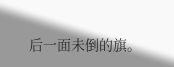后一面未倒的旗。